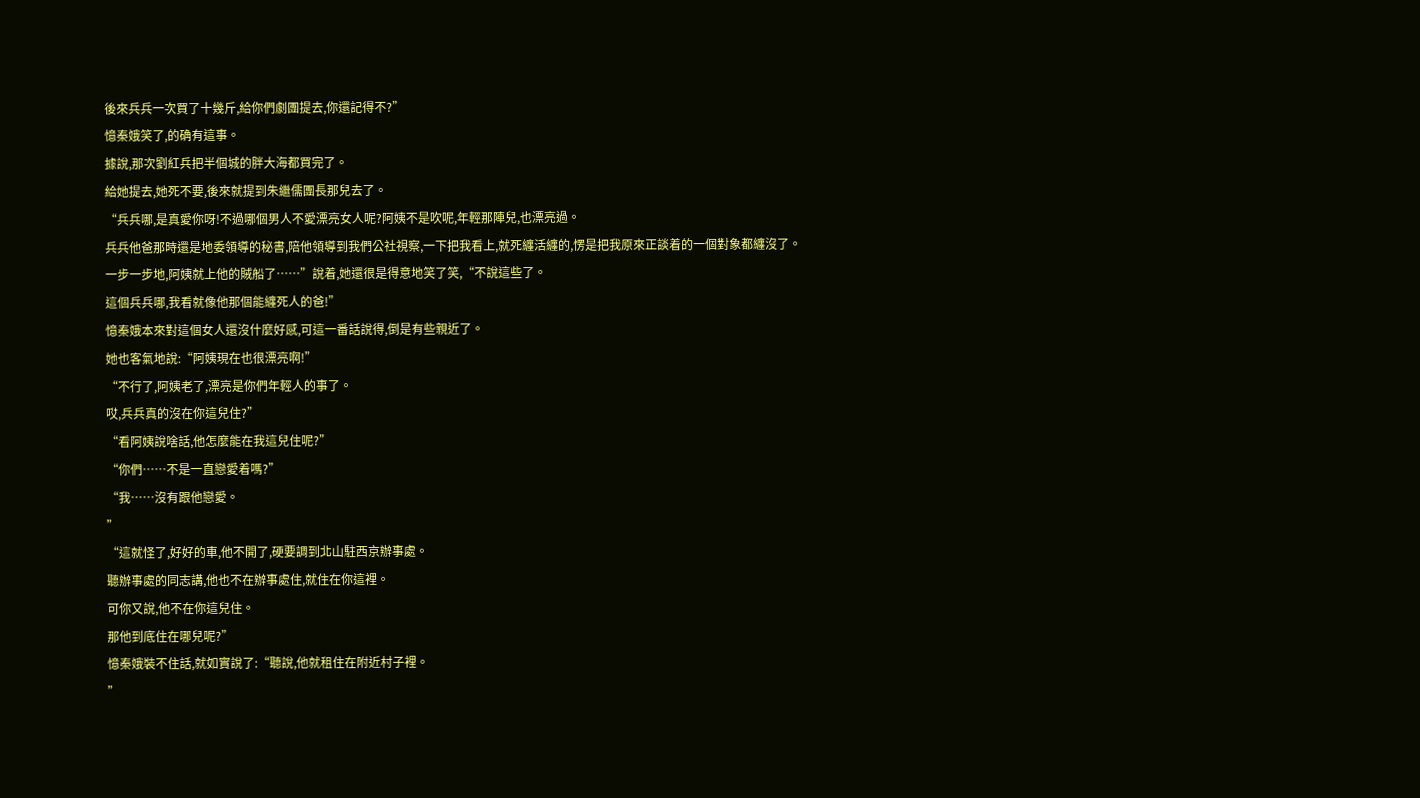後來兵兵一次買了十幾斤,給你們劇團提去,你還記得不?”
憶秦娥笑了,的确有這事。
據說,那次劉紅兵把半個城的胖大海都買完了。
給她提去,她死不要,後來就提到朱繼儒團長那兒去了。
“兵兵哪,是真愛你呀!不過哪個男人不愛漂亮女人呢?阿姨不是吹呢,年輕那陣兒,也漂亮過。
兵兵他爸那時還是地委領導的秘書,陪他領導到我們公社視察,一下把我看上,就死纏活纏的,愣是把我原來正談着的一個對象都纏沒了。
一步一步地,阿姨就上他的賊船了……”說着,她還很是得意地笑了笑,“不說這些了。
這個兵兵哪,我看就像他那個能纏死人的爸!”
憶秦娥本來對這個女人還沒什麼好感,可這一番話說得,倒是有些親近了。
她也客氣地說:“阿姨現在也很漂亮啊!”
“不行了,阿姨老了,漂亮是你們年輕人的事了。
哎,兵兵真的沒在你這兒住?”
“看阿姨說啥話,他怎麼能在我這兒住呢?”
“你們……不是一直戀愛着嗎?”
“我……沒有跟他戀愛。
”
“這就怪了,好好的車,他不開了,硬要調到北山駐西京辦事處。
聽辦事處的同志講,他也不在辦事處住,就住在你這裡。
可你又說,他不在你這兒住。
那他到底住在哪兒呢?”
憶秦娥裝不住話,就如實說了:“聽說,他就租住在附近村子裡。
”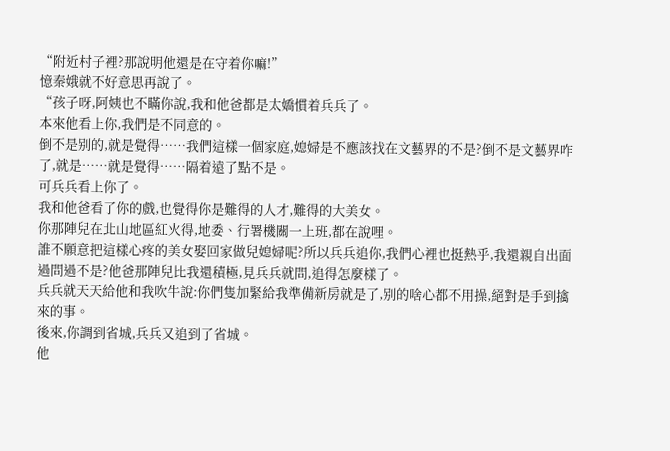“附近村子裡?那說明他還是在守着你嘛!”
憶秦娥就不好意思再說了。
“孩子呀,阿姨也不瞞你說,我和他爸都是太嬌慣着兵兵了。
本來他看上你,我們是不同意的。
倒不是别的,就是覺得……我們這樣一個家庭,媳婦是不應該找在文藝界的不是?倒不是文藝界咋了,就是……就是覺得……隔着遠了點不是。
可兵兵看上你了。
我和他爸看了你的戲,也覺得你是難得的人才,難得的大美女。
你那陣兒在北山地區紅火得,地委、行署機關一上班,都在說哩。
誰不願意把這樣心疼的美女娶回家做兒媳婦呢?所以兵兵追你,我們心裡也挺熱乎,我還親自出面過問過不是?他爸那陣兒比我還積極,見兵兵就問,追得怎麼樣了。
兵兵就天天給他和我吹牛說:你們隻加緊給我準備新房就是了,别的啥心都不用操,絕對是手到擒來的事。
後來,你調到省城,兵兵又追到了省城。
他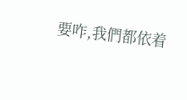要咋,我們都依着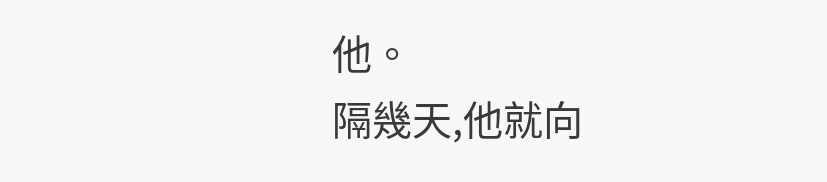他。
隔幾天,他就向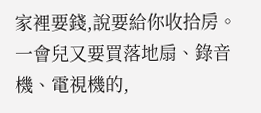家裡要錢,說要給你收拾房。
一會兒又要買落地扇、錄音機、電視機的,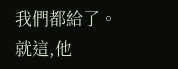我們都給了。
就這,他